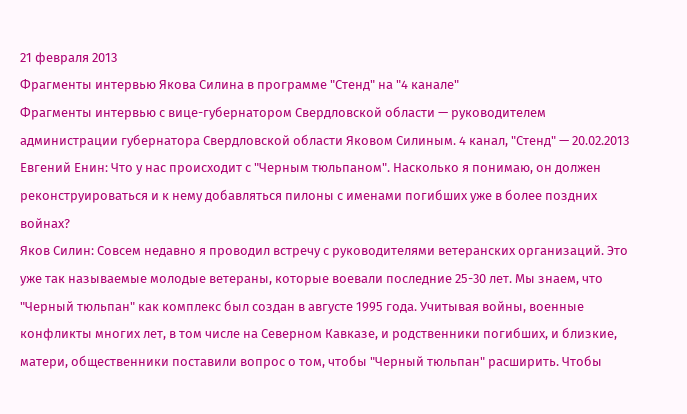21 февраля 2013
Фрагменты интервью Якова Силина в программе "Стенд" на "4 канале"
Фрагменты интервью с вице-губернатором Свердловской области — руководителем администрации губернатора Свердловской области Яковом Силиным. 4 канал, "Стенд" — 20.02.2013
Евгений Енин: Что у нас происходит с "Черным тюльпаном". Насколько я понимаю, он должен реконструироваться и к нему добавляться пилоны с именами погибших уже в более поздних войнах?
Яков Силин: Совсем недавно я проводил встречу с руководителями ветеранских организаций. Это уже так называемые молодые ветераны, которые воевали последние 25-30 лет. Мы знаем, что "Черный тюльпан" как комплекс был создан в августе 1995 года. Учитывая войны, военные конфликты многих лет, в том числе на Северном Кавказе, и родственники погибших, и близкие, матери, общественники поставили вопрос о том, чтобы "Черный тюльпан" расширить. Чтобы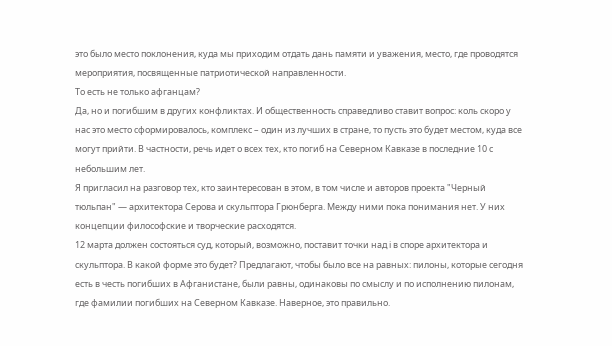это было место поклонения, куда мы приходим отдать дань памяти и уважения, место, где проводятся мероприятия, посвященные патриотической направленности.
То есть не только афганцам?
Да, но и погибшим в других конфликтах. И общественность справедливо ставит вопрос: коль скоро у нас это место сформировалось, комплекс – один из лучших в стране, то пусть это будет местом, куда все могут прийти. В частности, речь идет о всех тех, кто погиб на Северном Кавказе в последние 10 с небольшим лет.
Я пригласил на разговор тех, кто заинтересован в этом, в том числе и авторов проекта "Черный тюльпан" — архитектора Серова и скульптора Грюнберга. Между ними пока понимания нет. У них концепции философские и творческие расходятся.
12 марта должен состояться суд, который, возможно, поставит точки над i в споре архитектора и скульптора. В какой форме это будет? Предлагают, чтобы было все на равных: пилоны, которые сегодня есть в честь погибших в Афганистане, были равны, одинаковы по смыслу и по исполнению пилонам, где фамилии погибших на Северном Кавказе. Наверное, это правильно.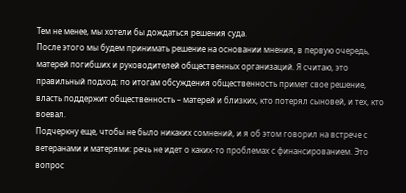Тем не менее, мы хотели бы дождаться решения суда.
После этого мы будем принимать решение на основании мнения, в первую очередь, матерей погибших и руководителей общественных организаций. Я считаю, это правильный подход: по итогам обсуждения общественность примет свое решение, власть поддержит общественность – матерей и близких, кто потерял сыновей, и тех, кто воевал.
Подчеркну еще, чтобы не было никаких сомнений, и я об этом говорил на встрече с ветеранами и матерями: речь не идет о каких-то проблемах с финансированием. Это вопрос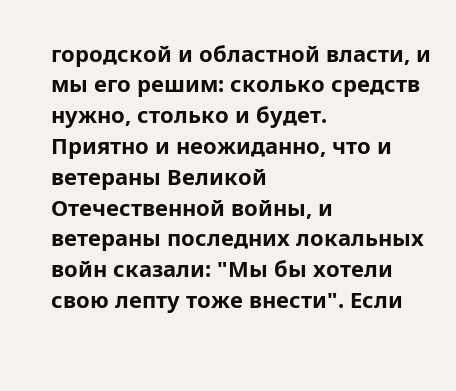городской и областной власти, и мы его решим: сколько средств нужно, столько и будет.
Приятно и неожиданно, что и ветераны Великой Отечественной войны, и ветераны последних локальных войн сказали: "Мы бы хотели свою лепту тоже внести". Если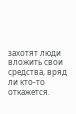захотят люди вложить свои средства, вряд ли кто-то откажется.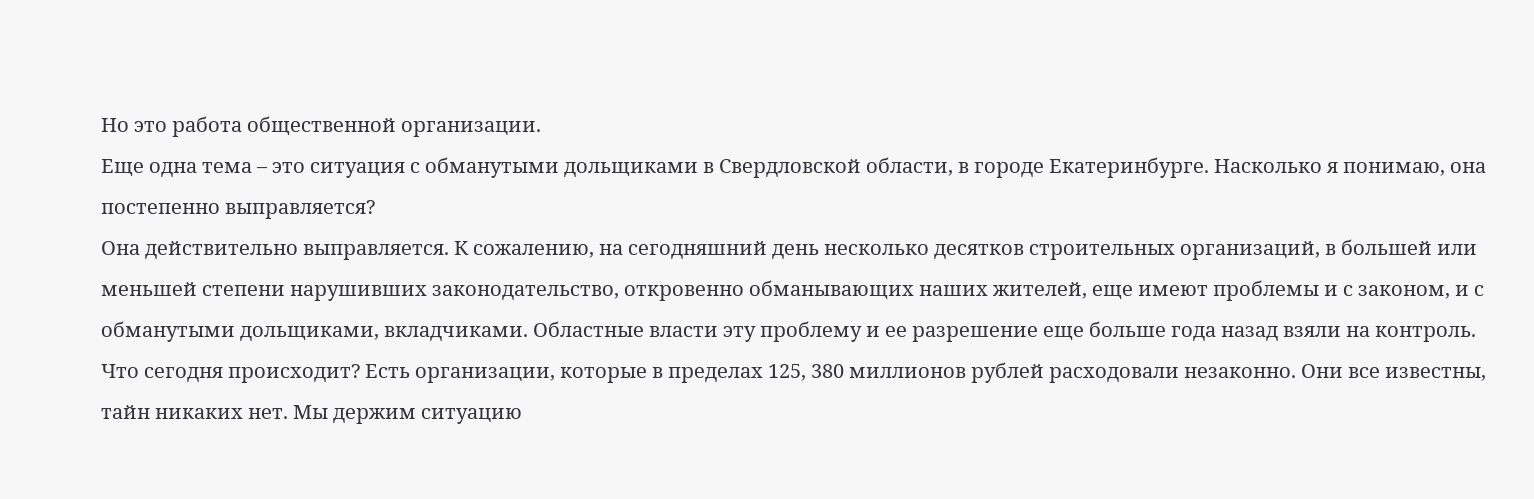Но это работа общественной организации.
Еще одна тема – это ситуация с обманутыми дольщиками в Свердловской области, в городе Екатеринбурге. Насколько я понимаю, она постепенно выправляется?
Она действительно выправляется. К сожалению, на сегодняшний день несколько десятков строительных организаций, в большей или меньшей степени нарушивших законодательство, откровенно обманывающих наших жителей, еще имеют проблемы и с законом, и с обманутыми дольщиками, вкладчиками. Областные власти эту проблему и ее разрешение еще больше года назад взяли на контроль.
Что сегодня происходит? Есть организации, которые в пределах 125, 380 миллионов рублей расходовали незаконно. Они все известны, тайн никаких нет. Мы держим ситуацию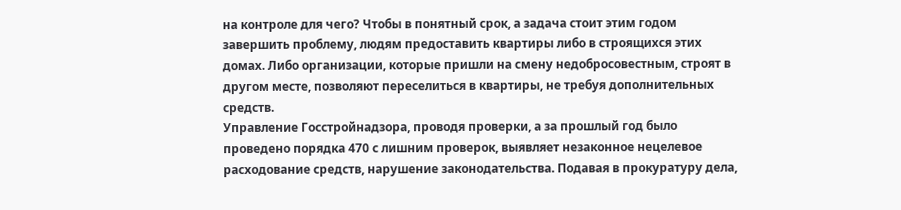на контроле для чего? Чтобы в понятный срок, а задача стоит этим годом завершить проблему, людям предоставить квартиры либо в строящихся этих домах. Либо организации, которые пришли на смену недобросовестным, строят в другом месте, позволяют переселиться в квартиры, не требуя дополнительных средств.
Управление Госстройнадзора, проводя проверки, а за прошлый год было проведено порядка 470 с лишним проверок, выявляет незаконное нецелевое расходование средств, нарушение законодательства. Подавая в прокуратуру дела,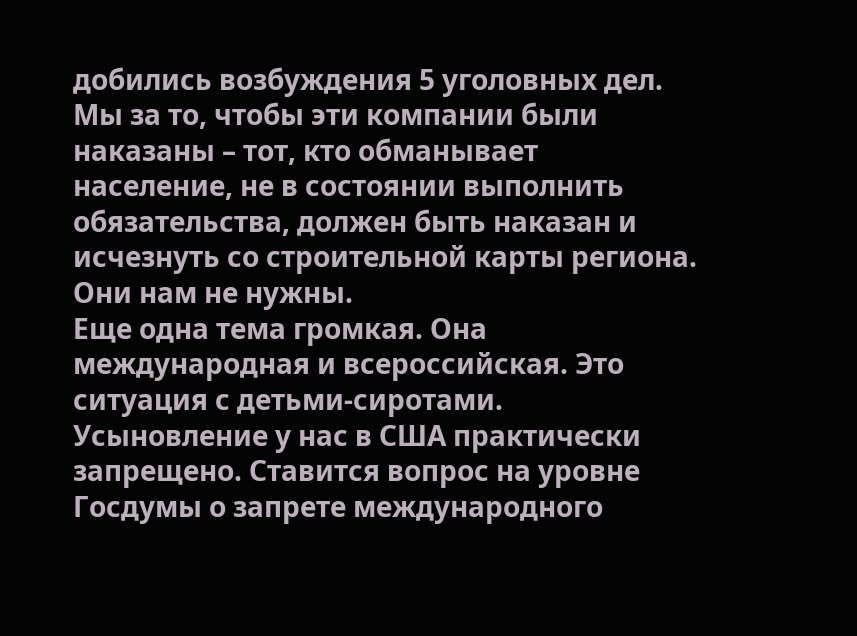добились возбуждения 5 уголовных дел. Мы за то, чтобы эти компании были наказаны – тот, кто обманывает население, не в состоянии выполнить обязательства, должен быть наказан и исчезнуть со строительной карты региона. Они нам не нужны.
Еще одна тема громкая. Она международная и всероссийская. Это ситуация с детьми-сиротами. Усыновление у нас в США практически запрещено. Ставится вопрос на уровне Госдумы о запрете международного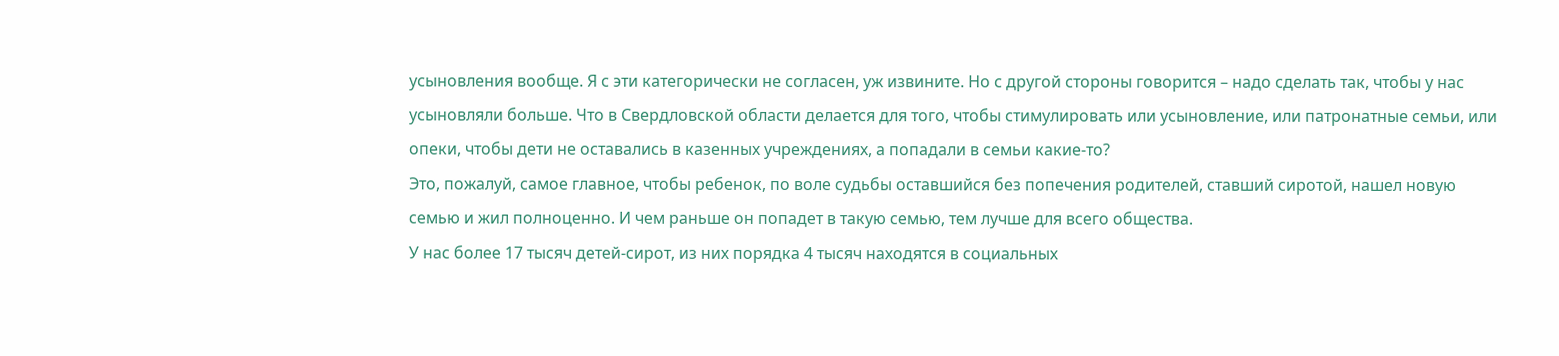усыновления вообще. Я с эти категорически не согласен, уж извините. Но с другой стороны говорится – надо сделать так, чтобы у нас усыновляли больше. Что в Свердловской области делается для того, чтобы стимулировать или усыновление, или патронатные семьи, или опеки, чтобы дети не оставались в казенных учреждениях, а попадали в семьи какие-то?
Это, пожалуй, самое главное, чтобы ребенок, по воле судьбы оставшийся без попечения родителей, ставший сиротой, нашел новую семью и жил полноценно. И чем раньше он попадет в такую семью, тем лучше для всего общества.
У нас более 17 тысяч детей-сирот, из них порядка 4 тысяч находятся в социальных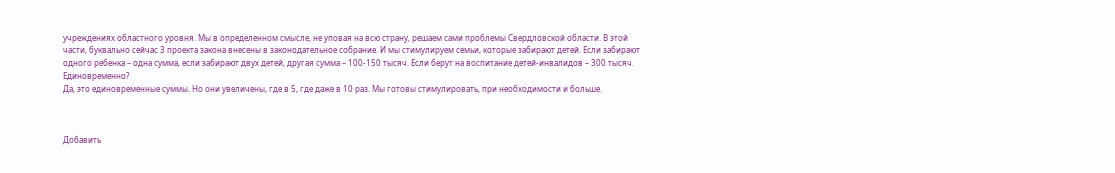учреждениях областного уровня. Мы в определенном смысле, не уповая на всю страну, решаем сами проблемы Свердловской области. В этой части, буквально сейчас 3 проекта закона внесены в законодательное собрание. И мы стимулируем семьи, которые забирают детей. Если забирают одного ребенка – одна сумма, если забирают двух детей, другая сумма – 100-150 тысяч. Если берут на воспитание детей-инвалидов – 300 тысяч.
Единовременно?
Да, это единовременные суммы. Но они увеличены, где в 5, где даже в 10 раз. Мы готовы стимулировать, при необходимости и больше.



Добавить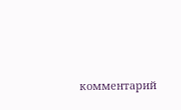комментарий